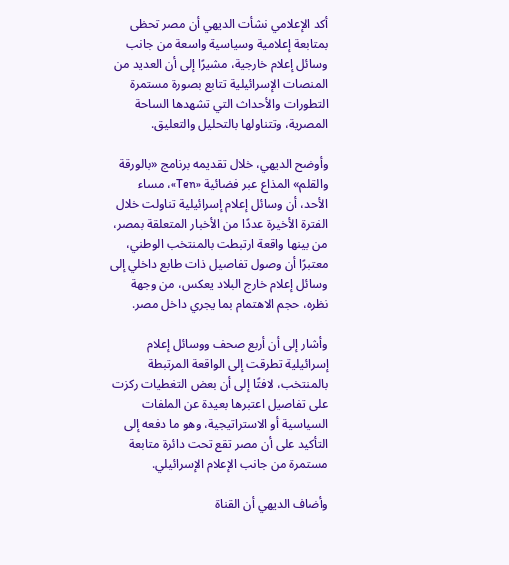أكد الإعلامي نشأت الديهي أن مصر تحظى بمتابعة إعلامية وسياسية واسعة من جانب وسائل إعلام خارجية، مشيرًا إلى أن العديد من المنصات الإسرائيلية تتابع بصورة مستمرة التطورات والأحداث التي تشهدها الساحة المصرية، وتتناولها بالتحليل والتعليق.

وأوضح الديهي، خلال تقديمه برنامج «بالورقة والقلم» المذاع عبر فضائية «Ten»، مساء الأحد، أن وسائل إعلام إسرائيلية تناولت خلال الفترة الأخيرة عددًا من الأخبار المتعلقة بمصر، من بينها واقعة ارتبطت بالمنتخب الوطني، معتبرًا أن وصول تفاصيل ذات طابع داخلي إلى وسائل إعلام خارج البلاد يعكس، من وجهة نظره، حجم الاهتمام بما يجري داخل مصر.

وأشار إلى أن أربع صحف ووسائل إعلام إسرائيلية تطرقت إلى الواقعة المرتبطة بالمنتخب، لافتًا إلى أن بعض التغطيات ركزت على تفاصيل اعتبرها بعيدة عن الملفات السياسية أو الاستراتيجية، وهو ما دفعه إلى التأكيد على أن مصر تقع تحت دائرة متابعة مستمرة من جانب الإعلام الإسرائيلي.

وأضاف الديهي أن القناة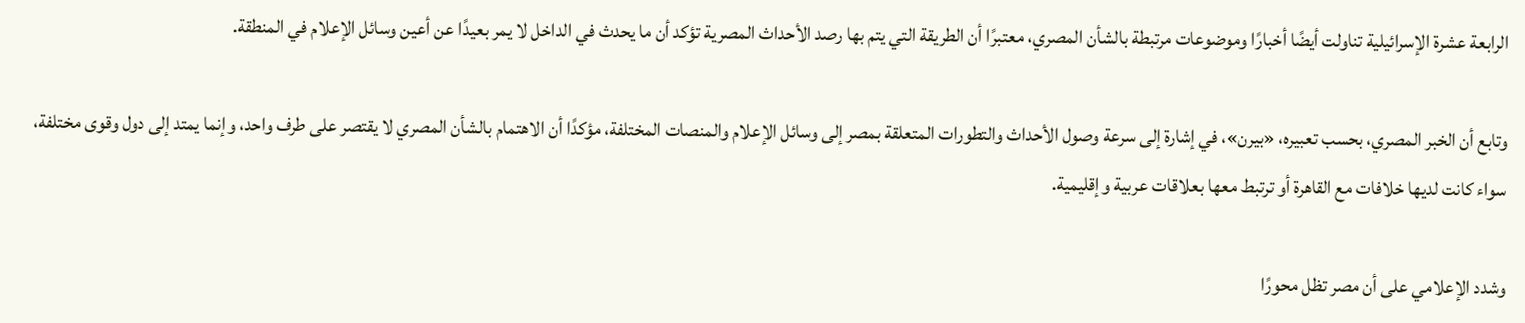الرابعة عشرة الإسرائيلية تناولت أيضًا أخبارًا وموضوعات مرتبطة بالشأن المصري، معتبرًا أن الطريقة التي يتم بها رصد الأحداث المصرية تؤكد أن ما يحدث في الداخل لا يمر بعيدًا عن أعين وسائل الإعلام في المنطقة.

وتابع أن الخبر المصري، بحسب تعبيره، «بيرن»، في إشارة إلى سرعة وصول الأحداث والتطورات المتعلقة بمصر إلى وسائل الإعلام والمنصات المختلفة، مؤكدًا أن الاهتمام بالشأن المصري لا يقتصر على طرف واحد، وإنما يمتد إلى دول وقوى مختلفة، سواء كانت لديها خلافات مع القاهرة أو ترتبط معها بعلاقات عربية وإقليمية.

وشدد الإعلامي على أن مصر تظل محورًا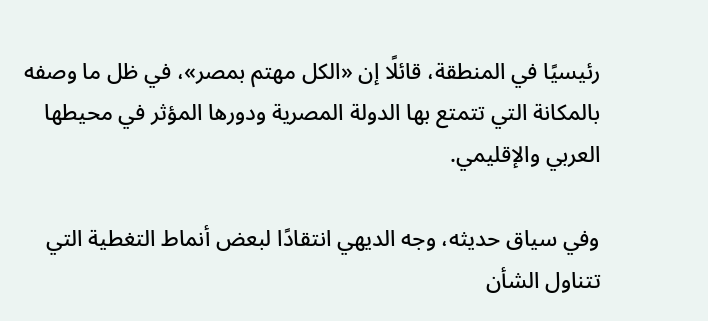رئيسيًا في المنطقة، قائلًا إن «الكل مهتم بمصر»، في ظل ما وصفه بالمكانة التي تتمتع بها الدولة المصرية ودورها المؤثر في محيطها العربي والإقليمي.

وفي سياق حديثه، وجه الديهي انتقادًا لبعض أنماط التغطية التي تتناول الشأن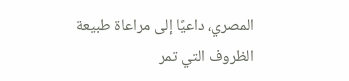المصري، داعيًا إلى مراعاة طبيعة الظروف التي تمر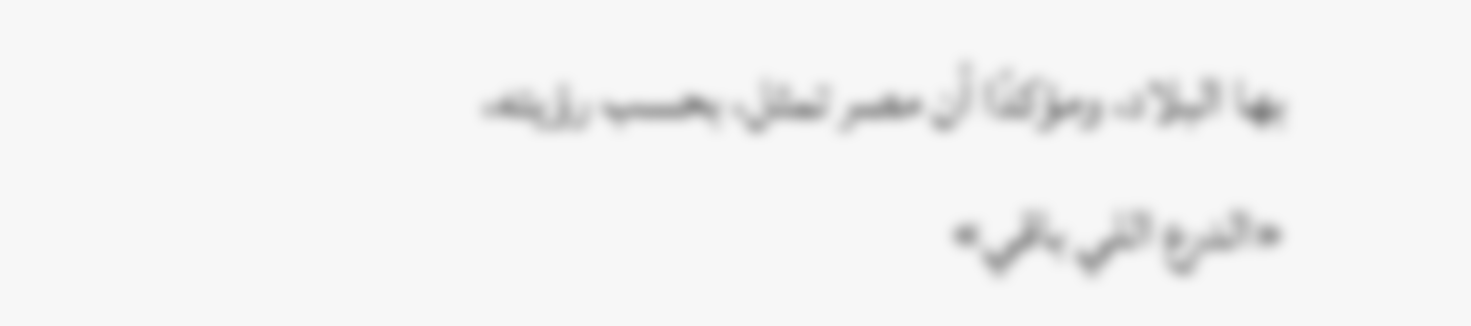بها البلاد، ومؤكدًا أن مصر تمثل، بحسب رؤيته، «الدرع اللي باقي»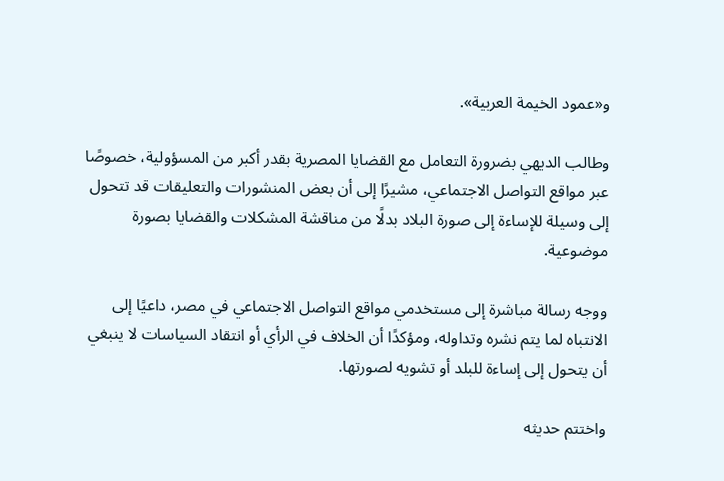و«عمود الخيمة العربية».

وطالب الديهي بضرورة التعامل مع القضايا المصرية بقدر أكبر من المسؤولية، خصوصًا عبر مواقع التواصل الاجتماعي، مشيرًا إلى أن بعض المنشورات والتعليقات قد تتحول إلى وسيلة للإساءة إلى صورة البلاد بدلًا من مناقشة المشكلات والقضايا بصورة موضوعية.

ووجه رسالة مباشرة إلى مستخدمي مواقع التواصل الاجتماعي في مصر، داعيًا إلى الانتباه لما يتم نشره وتداوله، ومؤكدًا أن الخلاف في الرأي أو انتقاد السياسات لا ينبغي أن يتحول إلى إساءة للبلد أو تشويه لصورتها.

واختتم حديثه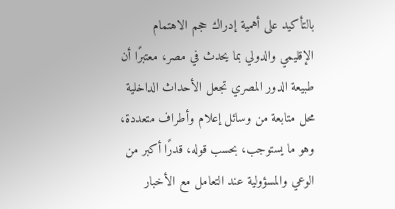بالتأكيد على أهمية إدراك حجم الاهتمام الإقليمي والدولي بما يحدث في مصر، معتبرًا أن طبيعة الدور المصري تجعل الأحداث الداخلية محل متابعة من وسائل إعلام وأطراف متعددة، وهو ما يستوجب، بحسب قوله، قدرًا أكبر من الوعي والمسؤولية عند التعامل مع الأخبار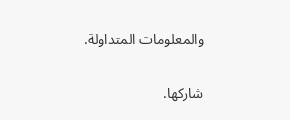والمعلومات المتداولة.

شاركها.